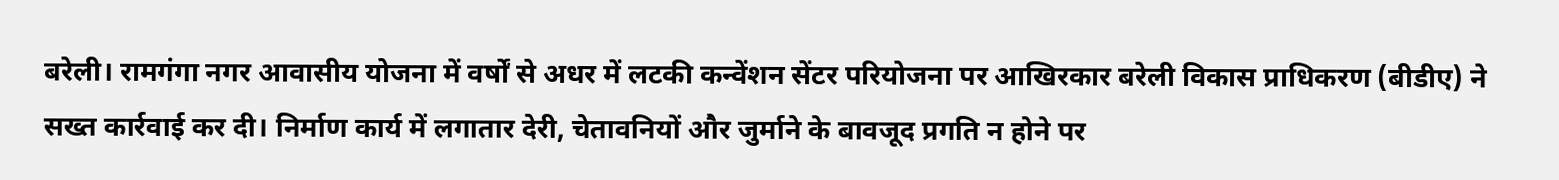बरेली। रामगंगा नगर आवासीय योजना में वर्षों से अधर में लटकी कन्वेंशन सेंटर परियोजना पर आखिरकार बरेली विकास प्राधिकरण (बीडीए) ने सख्त कार्रवाई कर दी। निर्माण कार्य में लगातार देरी, चेतावनियों और जुर्माने के बावजूद प्रगति न होने पर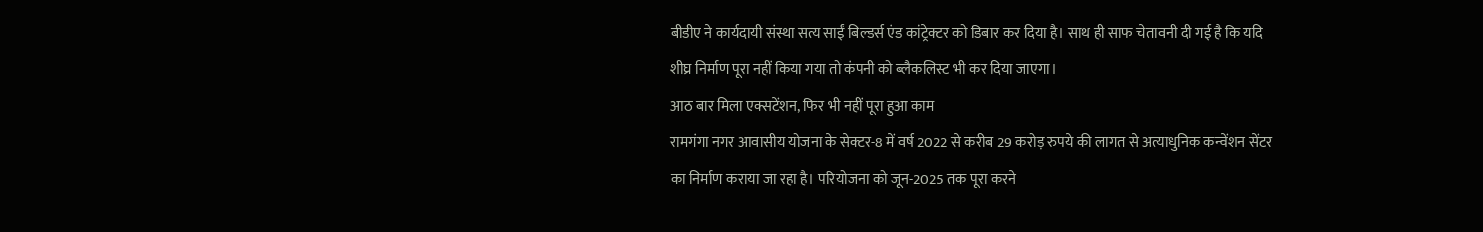बीडीए ने कार्यदायी संस्था सत्य साईं बिल्डर्स एंड कांट्रेक्टर को डिबार कर दिया है। साथ ही साफ चेतावनी दी गई है कि यदि शीघ्र निर्माण पूरा नहीं किया गया तो कंपनी को ब्लैकलिस्ट भी कर दिया जाएगा।
आठ बार मिला एक्सटेंशन, फिर भी नहीं पूरा हुआ काम
रामगंगा नगर आवासीय योजना के सेक्टर-8 में वर्ष 2022 से करीब 29 करोड़ रुपये की लागत से अत्याधुनिक कन्वेंशन सेंटर का निर्माण कराया जा रहा है। परियोजना को जून-2025 तक पूरा करने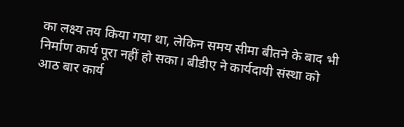का लक्ष्य तय किया गया था, लेकिन समय सीमा बीतने के बाद भी निर्माण कार्य पूरा नहीं हो सका। बीडीए ने कार्यदायी संस्था को आठ बार कार्य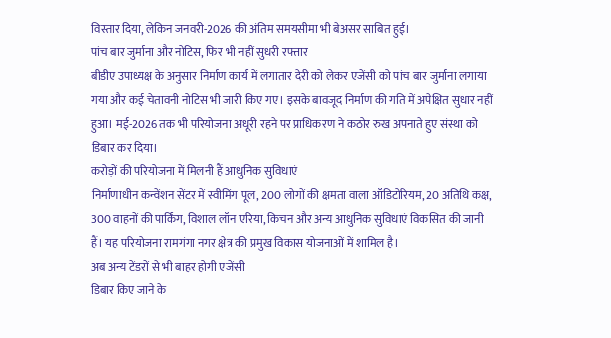विस्तार दिया, लेकिन जनवरी-2026 की अंतिम समयसीमा भी बेअसर साबित हुई।
पांच बार जुर्माना और नोटिस, फिर भी नहीं सुधरी रफ्तार
बीडीए उपाध्यक्ष के अनुसार निर्माण कार्य में लगातार देरी को लेकर एजेंसी को पांच बार जुर्माना लगाया गया और कई चेतावनी नोटिस भी जारी किए गए। इसके बावजूद निर्माण की गति में अपेक्षित सुधार नहीं हुआ। मई-2026 तक भी परियोजना अधूरी रहने पर प्राधिकरण ने कठोर रुख अपनाते हुए संस्था को डिबार कर दिया।
करोड़ों की परियोजना में मिलनी हैं आधुनिक सुविधाएं
निर्माणाधीन कन्वेंशन सेंटर में स्वीमिंग पूल, 200 लोगों की क्षमता वाला ऑडिटोरियम, 20 अतिथि कक्ष, 300 वाहनों की पार्किंग, विशाल लॉन एरिया, किचन और अन्य आधुनिक सुविधाएं विकसित की जानी हैं। यह परियोजना रामगंगा नगर क्षेत्र की प्रमुख विकास योजनाओं में शामिल है।
अब अन्य टेंडरों से भी बाहर होगी एजेंसी
डिबार किए जाने के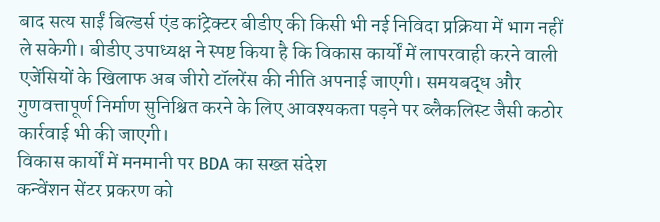बाद सत्य साईं बिल्डर्स एंड कांट्रेक्टर बीडीए की किसी भी नई निविदा प्रक्रिया में भाग नहीं ले सकेगी। बीडीए उपाध्यक्ष ने स्पष्ट किया है कि विकास कार्यों में लापरवाही करने वाली एजेंसियों के खिलाफ अब जीरो टॉलरेंस की नीति अपनाई जाएगी। समयबद्ध और गुणवत्तापूर्ण निर्माण सुनिश्चित करने के लिए आवश्यकता पड़ने पर ब्लैकलिस्ट जैसी कठोर कार्रवाई भी की जाएगी।
विकास कार्यों में मनमानी पर BDA का सख्त संदेश
कन्वेंशन सेंटर प्रकरण को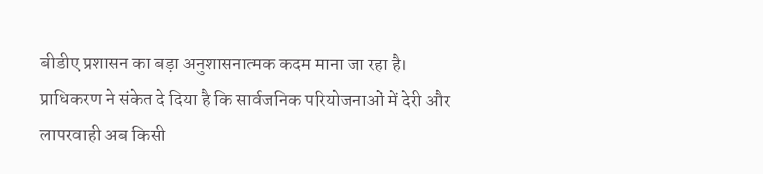बीडीए प्रशासन का बड़ा अनुशासनात्मक कदम माना जा रहा है। प्राधिकरण ने संकेत दे दिया है कि सार्वजनिक परियोजनाओं में देरी और लापरवाही अब किसी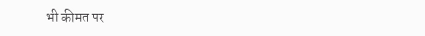भी कीमत पर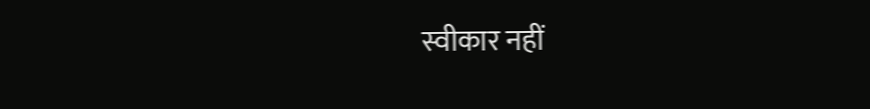स्वीकार नहीं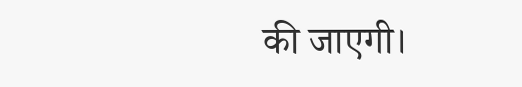की जाएगी।